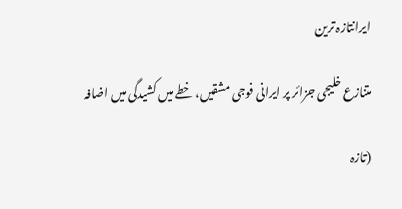ایرانتازہ ترین

متنازع خلیجی جزائر پر ایرانی فوجی مشقیں، خطے میں کشیدگی میں اضافہ

(تازہ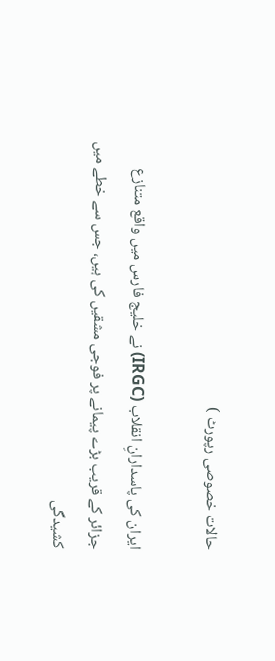حالات خصوصی رپورٹ )

ایران کی پاسدارانِ انقلاب (IRGC) نے خلیج فارس میں واقع متنازع جزائر کے قریب بڑے پیمانے پر فوجی مشقیں کی ہیں، جس سے خطے میں کشیدگی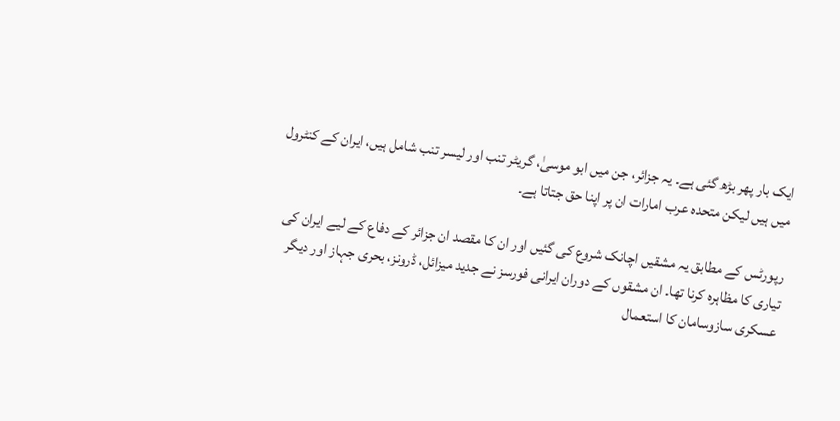ایک بار پھر بڑھ گئی ہے۔ یہ جزائر، جن میں ابو موسیٰ، گریٹر تنب اور لیسر تنب شامل ہیں، ایران کے کنٹرول میں ہیں لیکن متحدہ عرب امارات ان پر اپنا حق جتاتا ہے۔

رپورٹس کے مطابق یہ مشقیں اچانک شروع کی گئیں اور ان کا مقصد ان جزائر کے دفاع کے لیے ایران کی تیاری کا مظاہرہ کرنا تھا۔ ان مشقوں کے دوران ایرانی فورسز نے جدید میزائل، ڈرونز، بحری جہاز اور دیگر عسکری سازوسامان کا استعمال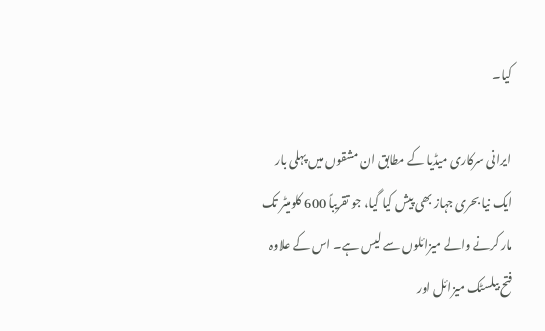کیا۔

ایرانی سرکاری میڈیا کے مطابق ان مشقوں میں پہلی بار ایک نیا بحری جہاز بھی پیش کیا گیا، جو تقریباً 600 کلومیٹر تک مار کرنے والے میزائلوں سے لیس ہے۔ اس کے علاوہ فتح بیلسٹک میزائل اور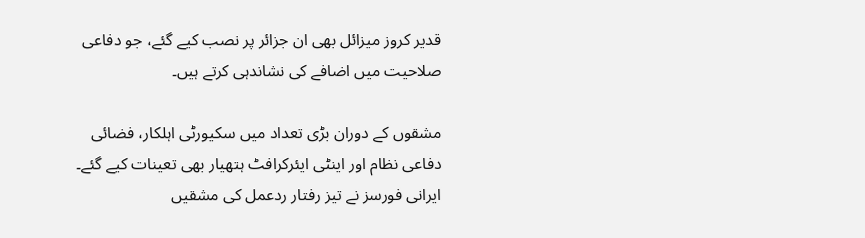قدیر کروز میزائل بھی ان جزائر پر نصب کیے گئے، جو دفاعی صلاحیت میں اضافے کی نشاندہی کرتے ہیں۔

مشقوں کے دوران بڑی تعداد میں سکیورٹی اہلکار، فضائی دفاعی نظام اور اینٹی ایئرکرافٹ ہتھیار بھی تعینات کیے گئے۔ ایرانی فورسز نے تیز رفتار ردعمل کی مشقیں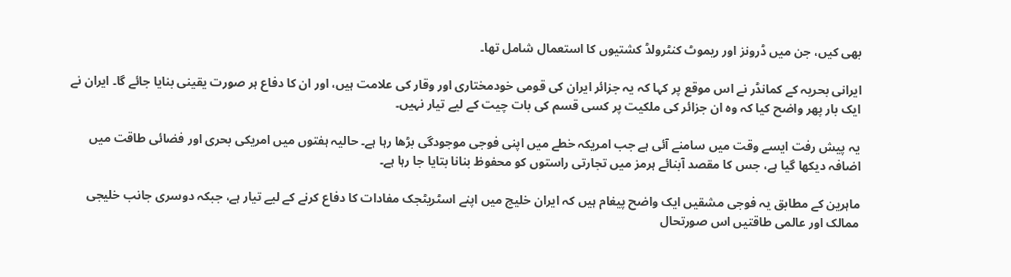بھی کیں، جن میں ڈرونز اور ریموٹ کنٹرولڈ کشتیوں کا استعمال شامل تھا۔

ایرانی بحریہ کے کمانڈر نے اس موقع پر کہا کہ یہ جزائر ایران کی قومی خودمختاری اور وقار کی علامت ہیں، اور ان کا دفاع ہر صورت یقینی بنایا جائے گا۔ ایران نے ایک بار پھر واضح کیا کہ وہ ان جزائر کی ملکیت پر کسی قسم کی بات چیت کے لیے تیار نہیں۔

یہ پیش رفت ایسے وقت میں سامنے آئی ہے جب امریکہ خطے میں اپنی فوجی موجودگی بڑھا رہا ہے۔ حالیہ ہفتوں میں امریکی بحری اور فضائی طاقت میں اضافہ دیکھا گیا ہے، جس کا مقصد آبنائے ہرمز میں تجارتی راستوں کو محفوظ بنانا بتایا جا رہا ہے۔

ماہرین کے مطابق یہ فوجی مشقیں ایک واضح پیغام ہیں کہ ایران خلیج میں اپنے اسٹریٹجک مفادات کا دفاع کرنے کے لیے تیار ہے، جبکہ دوسری جانب خلیجی ممالک اور عالمی طاقتیں اس صورتحال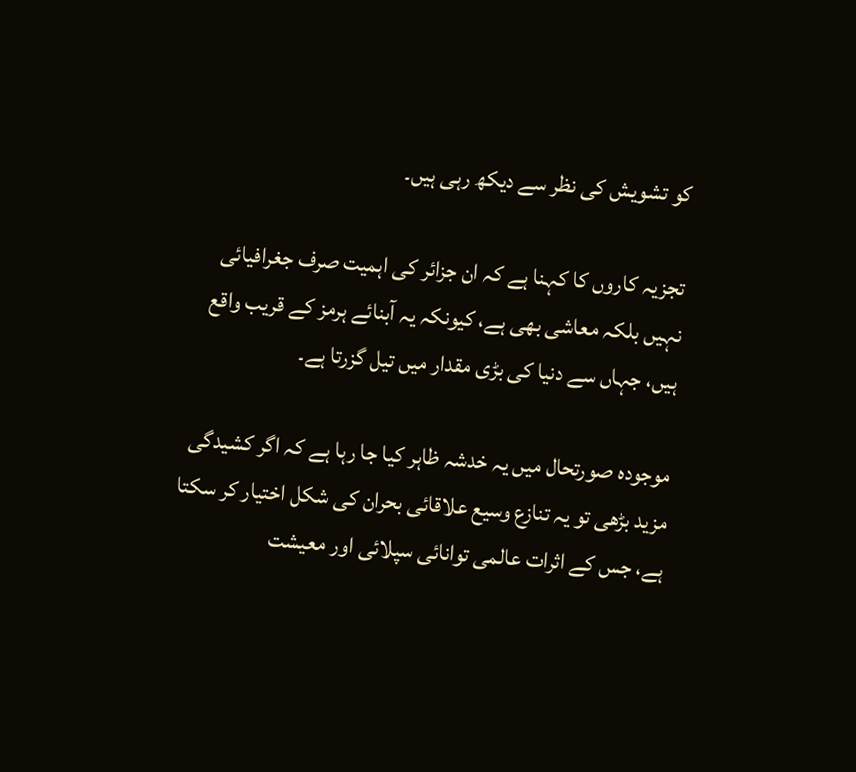کو تشویش کی نظر سے دیکھ رہی ہیں۔

تجزیہ کاروں کا کہنا ہے کہ ان جزائر کی اہمیت صرف جغرافیائی نہیں بلکہ معاشی بھی ہے، کیونکہ یہ آبنائے ہرمز کے قریب واقع ہیں، جہاں سے دنیا کی بڑی مقدار میں تیل گزرتا ہے۔

موجودہ صورتحال میں یہ خدشہ ظاہر کیا جا رہا ہے کہ اگر کشیدگی مزید بڑھی تو یہ تنازع وسیع علاقائی بحران کی شکل اختیار کر سکتا ہے، جس کے اثرات عالمی توانائی سپلائی اور معیشت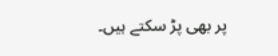پر بھی پڑ سکتے ہیں۔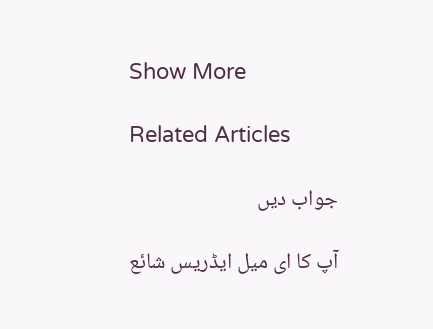Show More

Related Articles

جواب دیں

آپ کا ای میل ایڈریس شائع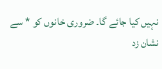نہیں کیا جائے گا۔ ضروری خانوں کو * سے نشان زد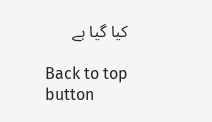کیا گیا ہے

Back to top button